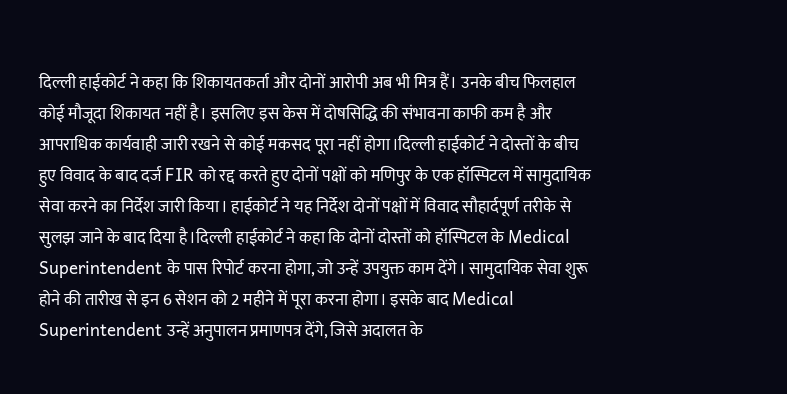दिल्ली हाईकोर्ट ने कहा कि शिकायतकर्ता और दोनों आरोपी अब भी मित्र हैं। उनके बीच फिलहाल कोई मौजूदा शिकायत नहीं है। इसलिए इस केस में दोषसिद्धि की संभावना काफी कम है और आपराधिक कार्यवाही जारी रखने से कोई मकसद पूरा नहीं होगा।दिल्ली हाईकोर्ट ने दोस्तों के बीच हुए विवाद के बाद दर्ज FIR को रद्द करते हुए दोनों पक्षों को मणिपुर के एक हॉस्पिटल में सामुदायिक सेवा करने का निर्देश जारी किया। हाईकोर्ट ने यह निर्देश दोनों पक्षों में विवाद सौहार्दपूर्ण तरीके से सुलझ जाने के बाद दिया है।दिल्ली हाईकोर्ट ने कहा कि दोनों दोस्तों को हॉस्पिटल के Medical Superintendent के पास रिपोर्ट करना होगा, जो उन्हें उपयुक्त काम देंगे। सामुदायिक सेवा शुरू होने की तारीख से इन 6 सेशन को 2 महीने में पूरा करना होगा। इसके बाद Medical Superintendent उन्हें अनुपालन प्रमाणपत्र देंगे, जिसे अदालत के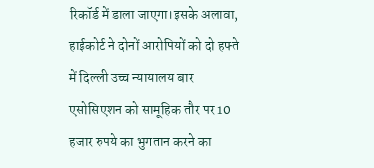रिकॉर्ड में डाला जाएगा।इसके अलावा, हाईकोर्ट ने दोनों आरोपियों को दो हफ्ते में दिल्ली उच्च न्यायालय बार एसोसिएशन को सामूहिक तौर पर 10 हजार रुपये का भुगतान करने का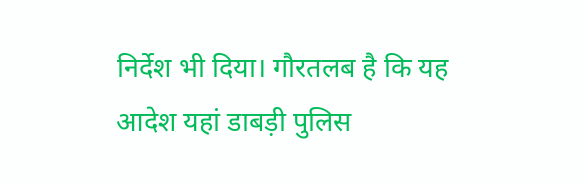निर्देश भी दिया। गौरतलब है कि यह आदेश यहां डाबड़ी पुलिस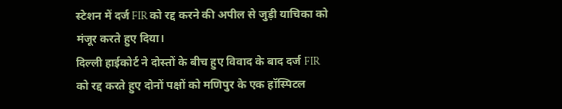स्टेशन में दर्ज FIR को रद्द करने की अपील से जुड़ी याचिका को मंजूर करते हुए दिया।
दिल्ली हाईकोर्ट ने दोस्तों के बीच हुए विवाद के बाद दर्ज FIR को रद्द करते हुए दोनों पक्षों को मणिपुर के एक हॉस्पिटल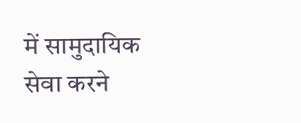में सामुदायिक सेवा करने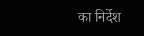का निर्देश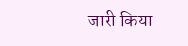जारी किया